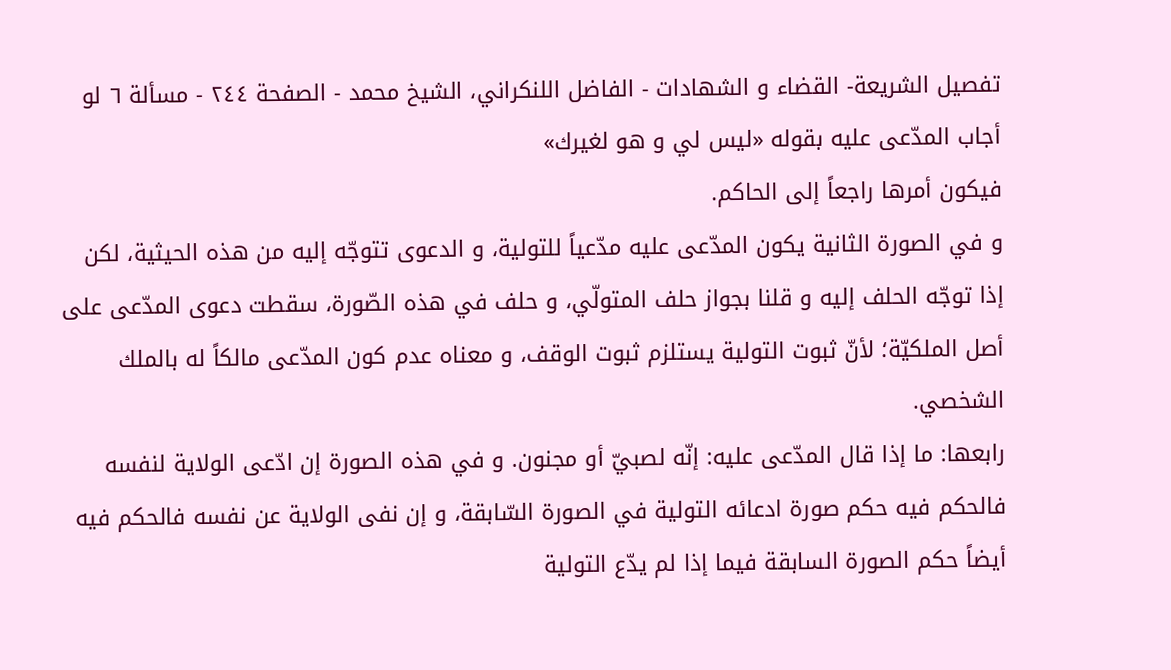تفصيل الشريعة- القضاء و الشهادات - الفاضل اللنكراني، الشيخ محمد - الصفحة ٢٤٤ - مسألة ٦ لو أجاب المدّعى عليه بقوله «ليس لي و هو لغيرك»
فيكون أمرها راجعاً إلى الحاكم.
و في الصورة الثانية يكون المدّعى عليه مدّعياً للتولية، و الدعوى تتوجّه إليه من هذه الحيثية، لكن إذا توجّه الحلف إليه و قلنا بجواز حلف المتولّي، و حلف في هذه الصّورة، سقطت دعوى المدّعى على أصل الملكيّة؛ لأنّ ثبوت التولية يستلزم ثبوت الوقف، و معناه عدم كون المدّعى مالكاً له بالملك الشخصي.
رابعها: ما إذا قال المدّعى عليه: إنّه لصبيّ أو مجنون. و في هذه الصورة إن ادّعى الولاية لنفسه فالحكم فيه حكم صورة ادعائه التولية في الصورة السّابقة، و إن نفى الولاية عن نفسه فالحكم فيه أيضاً حكم الصورة السابقة فيما إذا لم يدّع التولية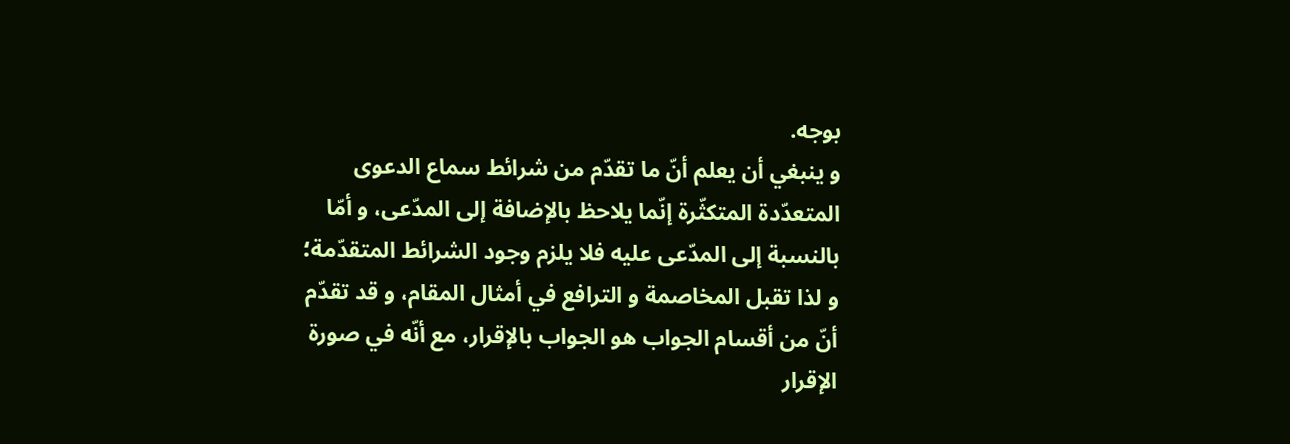بوجه.
و ينبغي أن يعلم أنّ ما تقدّم من شرائط سماع الدعوى المتعدّدة المتكثّرة إنّما يلاحظ بالإضافة إلى المدّعى، و أمّا بالنسبة إلى المدّعى عليه فلا يلزم وجود الشرائط المتقدّمة؛ و لذا تقبل المخاصمة و الترافع في أمثال المقام، و قد تقدّم أنّ من أقسام الجواب هو الجواب بالإقرار، مع أنّه في صورة الإقرار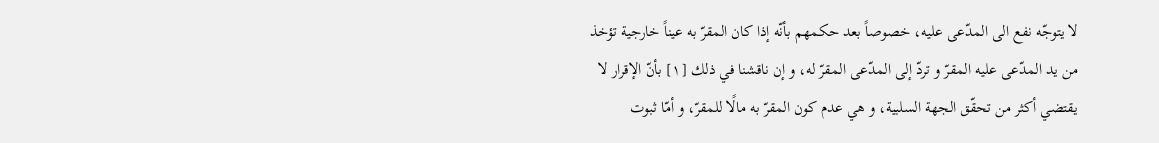لا يتوجّه نفع الى المدّعى عليه، خصوصاً بعد حكمهم بأنّه إذا كان المقرّ به عيناً خارجية تؤخذ من يد المدّعى عليه المقرّ و تردّ إلى المدّعى المقرّ له، و إن ناقشنا في ذلك [١] بأنّ الإقرار لا يقتضي أكثر من تحقّق الجهة السلبية، و هي عدم كون المقرّ به مالًا للمقرّ، و أمّا ثبوت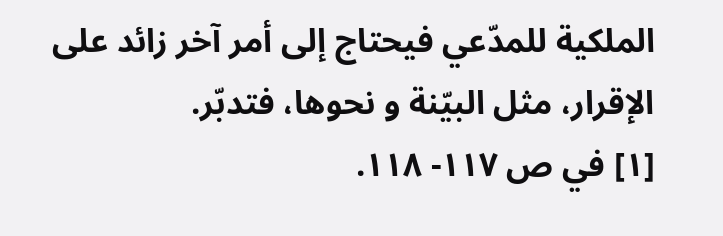الملكية للمدّعي فيحتاج إلى أمر آخر زائد على الإقرار، مثل البيّنة و نحوها، فتدبّر.
[١] في ص ١١٧- ١١٨.